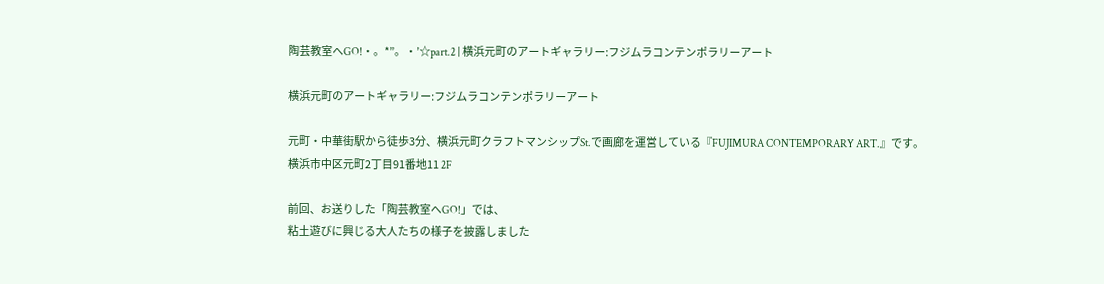陶芸教室へGO!・。*”。・’☆part.2 | 横浜元町のアートギャラリー:フジムラコンテンポラリーアート

横浜元町のアートギャラリー:フジムラコンテンポラリーアート

元町・中華街駅から徒歩3分、横浜元町クラフトマンシップSt.で画廊を運営している『FUJIMURA CONTEMPORARY ART.』です。
横浜市中区元町2丁目91番地11 2F

前回、お送りした「陶芸教室へGO!」では、
粘土遊びに興じる大人たちの様子を披露しました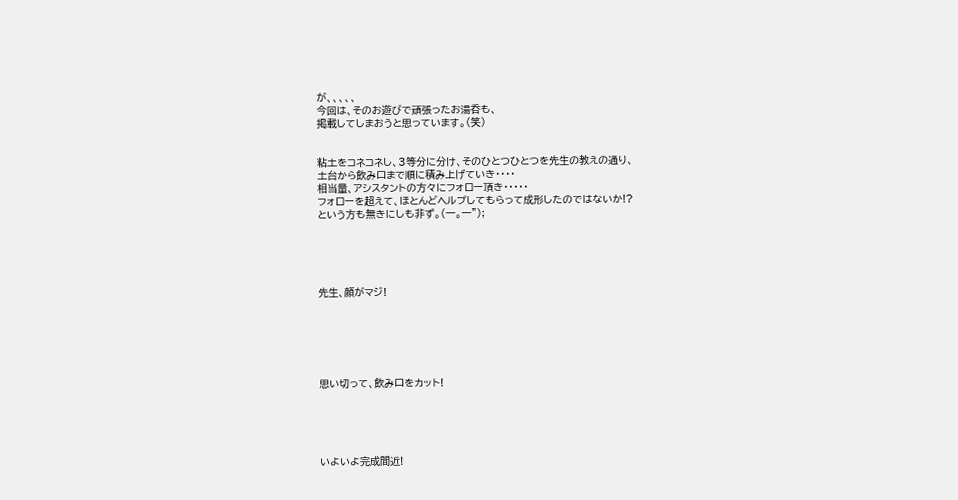が、、、、、
今回は、そのお遊びで頑張ったお湯呑も、
掲載してしまおうと思っています。(笑)


粘土をコネコネし、3等分に分け、そのひとつひとつを先生の教えの通り、
土台から飲み口まで順に積み上げていき・・・・
相当量、アシスタントの方々にフォロー頂き・・・・・
フォローを超えて、ほとんどヘルプしてもらって成形したのではないか!?
という方も無きにしも非ず。(一。一”);





先生、顔がマジ!






思い切って、飲み口をカット!





いよいよ完成間近!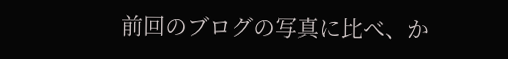前回のブログの写真に比べ、か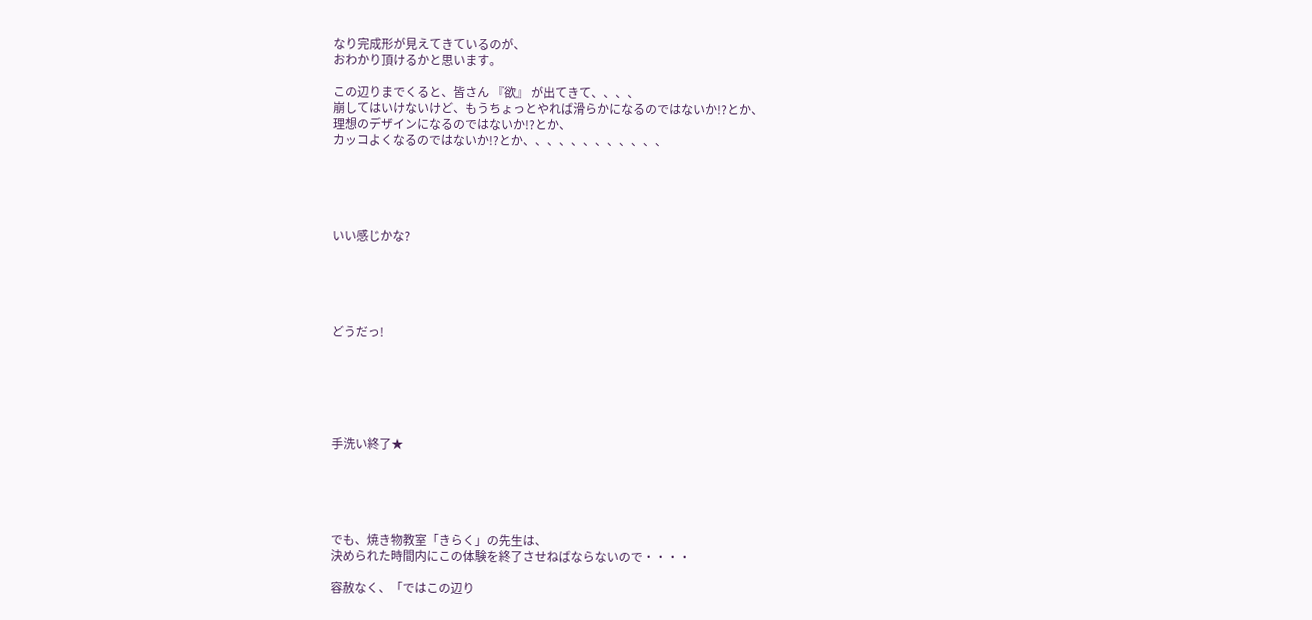なり完成形が見えてきているのが、
おわかり頂けるかと思います。

この辺りまでくると、皆さん 『欲』 が出てきて、、、、
崩してはいけないけど、もうちょっとやれば滑らかになるのではないか!?とか、
理想のデザインになるのではないか!?とか、
カッコよくなるのではないか!?とか、、、、、、、、、、、、





いい感じかな?





どうだっ!






手洗い終了★





でも、焼き物教室「きらく」の先生は、
決められた時間内にこの体験を終了させねばならないので・・・・

容赦なく、「ではこの辺り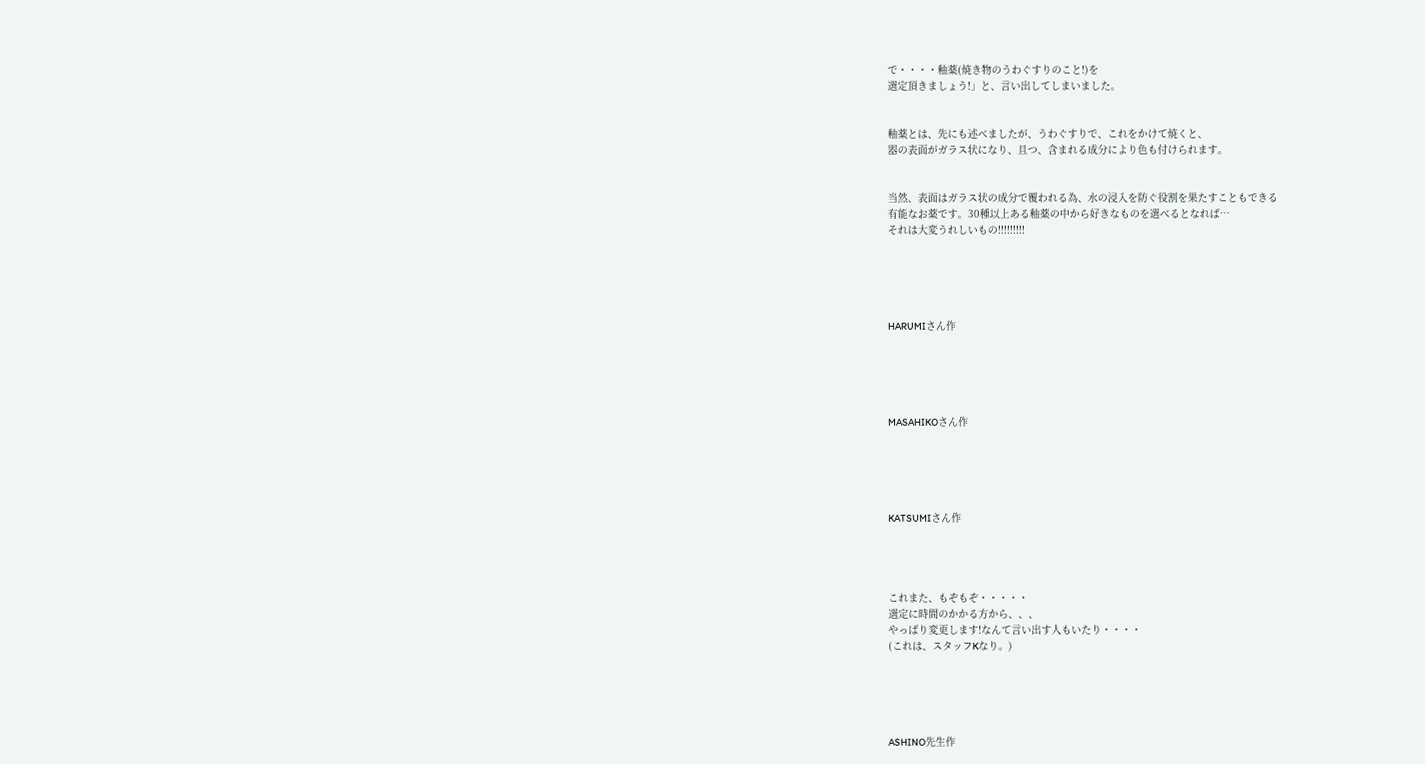で・・・・釉薬(焼き物のうわぐすりのこと!)を
選定頂きましょう!」と、言い出してしまいました。


釉薬とは、先にも述べましたが、うわぐすりで、これをかけて焼くと、
器の表面がガラス状になり、且つ、含まれる成分により色も付けられます。


当然、表面はガラス状の成分で覆われる為、水の浸入を防ぐ役割を果たすこともできる
有能なお薬です。30種以上ある釉薬の中から好きなものを選べるとなれば…
それは大変うれしいもの!!!!!!!!!





HARUMIさん作





MASAHIKOさん作





KATSUMIさん作




これまた、もぞもぞ・・・・・
選定に時間のかかる方から、、、
やっぱり変更します!なんて言い出す人もいたり・・・・
(これは、スタッフKなり。)





ASHINO先生作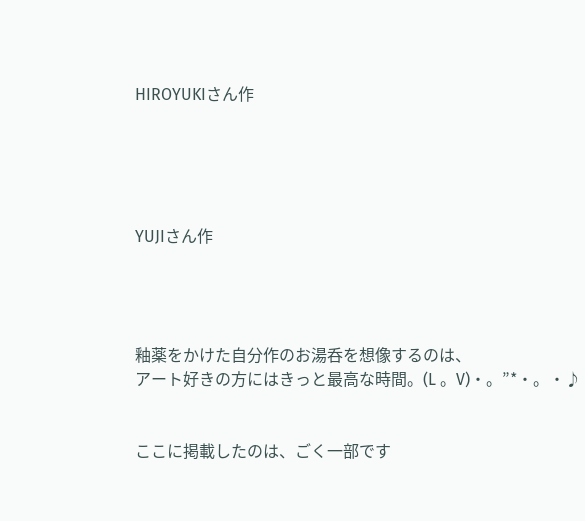HIROYUKIさん作





YUJIさん作




釉薬をかけた自分作のお湯呑を想像するのは、
アート好きの方にはきっと最高な時間。(L 。V)・。”*・。・♪


ここに掲載したのは、ごく一部です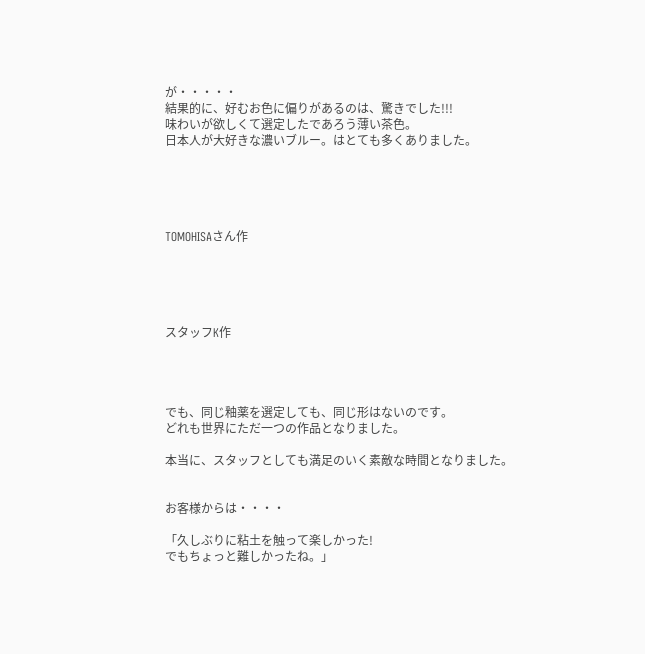が・・・・・
結果的に、好むお色に偏りがあるのは、驚きでした!!!
味わいが欲しくて選定したであろう薄い茶色。
日本人が大好きな濃いブルー。はとても多くありました。





TOMOHISAさん作





スタッフK作




でも、同じ釉薬を選定しても、同じ形はないのです。
どれも世界にただ一つの作品となりました。

本当に、スタッフとしても満足のいく素敵な時間となりました。


お客様からは・・・・

「久しぶりに粘土を触って楽しかった!
でもちょっと難しかったね。」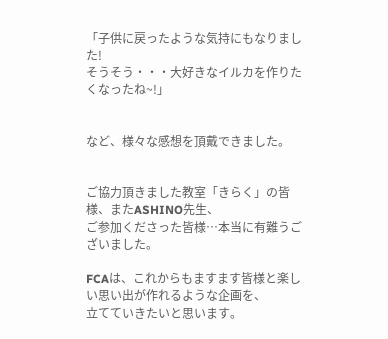「子供に戻ったような気持にもなりました!
そうそう・・・大好きなイルカを作りたくなったね~!」


など、様々な感想を頂戴できました。


ご協力頂きました教室「きらく」の皆様、またASHINO先生、
ご参加くださった皆様…本当に有難うございました。

FCAは、これからもますます皆様と楽しい思い出が作れるような企画を、
立てていきたいと思います。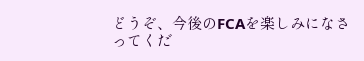どうぞ、今後のFCAを楽しみになさってくだ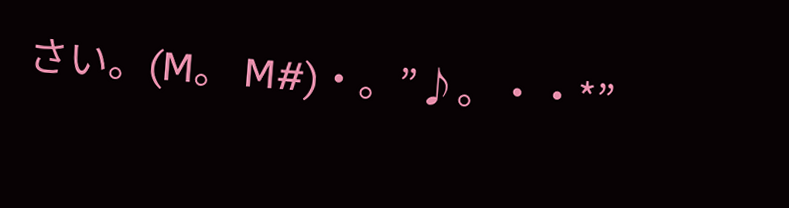さい。(M。 M#)・。”♪。・・*”